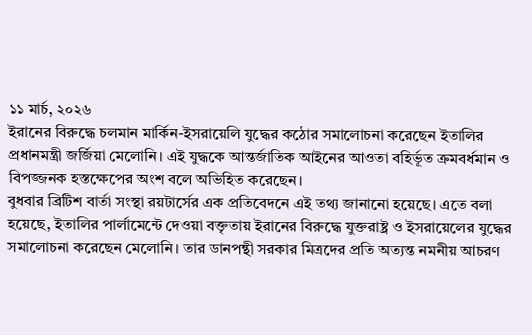১১ মার্চ, ২০২৬
ইরানের বিরুদ্ধে চলমান মার্কিন-ইসরায়েলি যুদ্ধের কঠোর সমালোচনা করেছেন ইতালির প্রধানমন্ত্রী জর্জিয়া মেলোনি। এই যুদ্ধকে আন্তর্জাতিক আইনের আওতা বহির্ভূত ক্রমবর্ধমান ও বিপজ্জনক হস্তক্ষেপের অংশ বলে অভিহিত করেছেন।
বুধবার ব্রিটিশ বার্তা সংস্থা রয়টার্সের এক প্রতিবেদনে এই তথ্য জানানো হয়েছে। এতে বলা হয়েছে, ইতালির পার্লামেন্টে দেওয়া বক্তৃতায় ইরানের বিরুদ্ধে যুক্তরাষ্ট্র ও ইসরায়েলের যুদ্ধের সমালোচনা করেছেন মেলোনি। তার ডানপন্থী সরকার মিত্রদের প্রতি অত্যন্ত নমনীয় আচরণ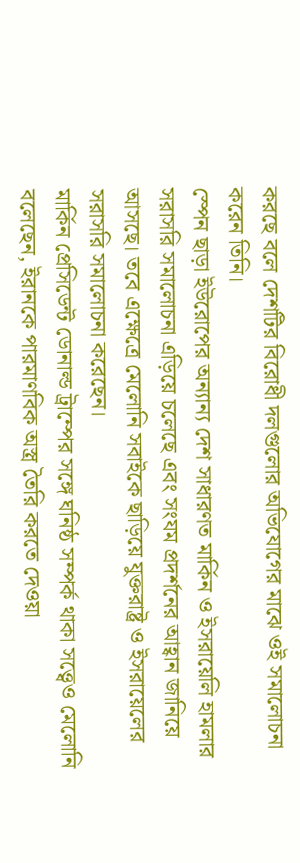করছে বলে দেশটির বিরোধী দলগুলোর অভিযোগের মাঝে ওই সমালোচনা করেন তিনি।
স্পেন ছাড়া ইউরোপের অন্যান্য দেশ সাধারণত মার্কিন ও ইসরায়েলি হামলার সরাসরি সমালোচনা এড়িয়ে চলেছে এবং সংযম প্রদর্শনের আহ্বান জানিয়ে আসছে। তবে এক্ষেত্রে মেলোনি সবাইকে ছাড়িয়ে যুক্তরাষ্ট্র ও ইসরায়েলের সরাসরি সমালোচনা করেছেন।
মার্কিন প্রেসিডেন্ট ডোনাল্ড ট্রাম্পের সঙ্গে ঘনিষ্ঠ সম্পর্ক থাকা সত্ত্বেও মেলোনি বলেছেন, ইরানকে পারমাণবিক অস্ত্র তৈরি করতে দেওয়া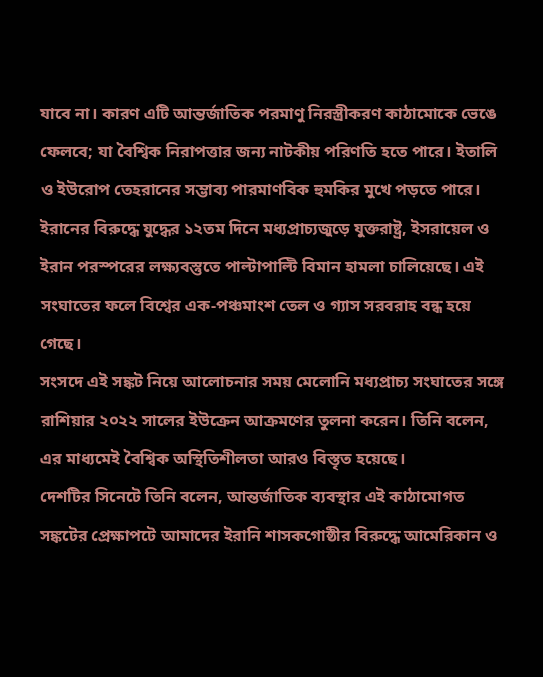যাবে না। কারণ এটি আন্তর্জাতিক পরমাণু নিরস্ত্রীকরণ কাঠামোকে ভেঙে ফেলবে; যা বৈশ্বিক নিরাপত্তার জন্য নাটকীয় পরিণতি হতে পারে। ইতালি ও ইউরোপ তেহরানের সম্ভাব্য পারমাণবিক হুমকির মুখে পড়তে পারে।
ইরানের বিরুদ্ধে যুদ্ধের ১২তম দিনে মধ্যপ্রাচ্যজুড়ে যুক্তরাষ্ট্র, ইসরায়েল ও ইরান পরস্পরের লক্ষ্যবস্তুতে পাল্টাপাল্টি বিমান হামলা চালিয়েছে। এই সংঘাতের ফলে বিশ্বের এক-পঞ্চমাংশ তেল ও গ্যাস সরবরাহ বন্ধ হয়ে গেছে।
সংসদে এই সঙ্কট নিয়ে আলোচনার সময় মেলোনি মধ্যপ্রাচ্য সংঘাতের সঙ্গে রাশিয়ার ২০২২ সালের ইউক্রেন আক্রমণের তুলনা করেন। তিনি বলেন, এর মাধ্যমেই বৈশ্বিক অস্থিতিশীলতা আরও বিস্তৃত হয়েছে।
দেশটির সিনেটে তিনি বলেন, আন্তর্জাতিক ব্যবস্থার এই কাঠামোগত সঙ্কটের প্রেক্ষাপটে আমাদের ইরানি শাসকগোষ্ঠীর বিরুদ্ধে আমেরিকান ও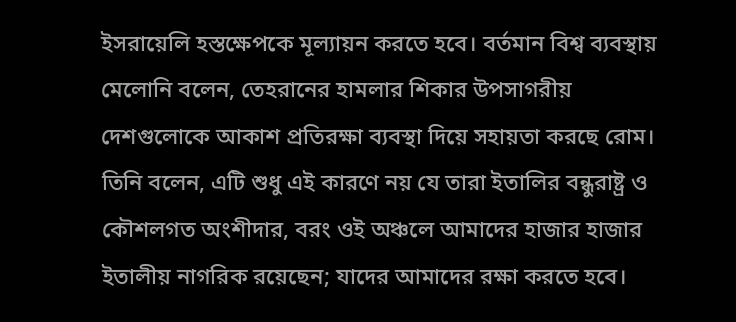ইসরায়েলি হস্তক্ষেপকে মূল্যায়ন করতে হবে। বর্তমান বিশ্ব ব্যবস্থায়
মেলোনি বলেন, তেহরানের হামলার শিকার উপসাগরীয় দেশগুলোকে আকাশ প্রতিরক্ষা ব্যবস্থা দিয়ে সহায়তা করছে রোম। তিনি বলেন, এটি শুধু এই কারণে নয় যে তারা ইতালির বন্ধুরাষ্ট্র ও কৌশলগত অংশীদার, বরং ওই অঞ্চলে আমাদের হাজার হাজার ইতালীয় নাগরিক রয়েছেন; যাদের আমাদের রক্ষা করতে হবে।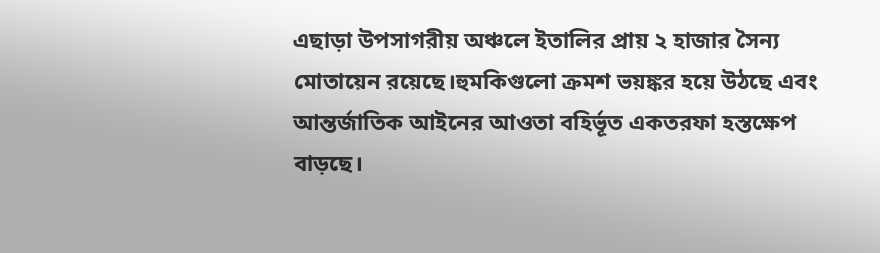এছাড়া উপসাগরীয় অঞ্চলে ইতালির প্রায় ২ হাজার সৈন্য মোতায়েন রয়েছে।হুমকিগুলো ক্রমশ ভয়ঙ্কর হয়ে উঠছে এবং আন্তর্জাতিক আইনের আওতা বহির্ভূত একতরফা হস্তক্ষেপ বাড়ছে।